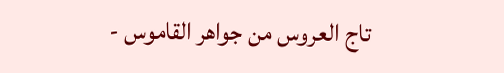تاج العروس من جواهر القاموس -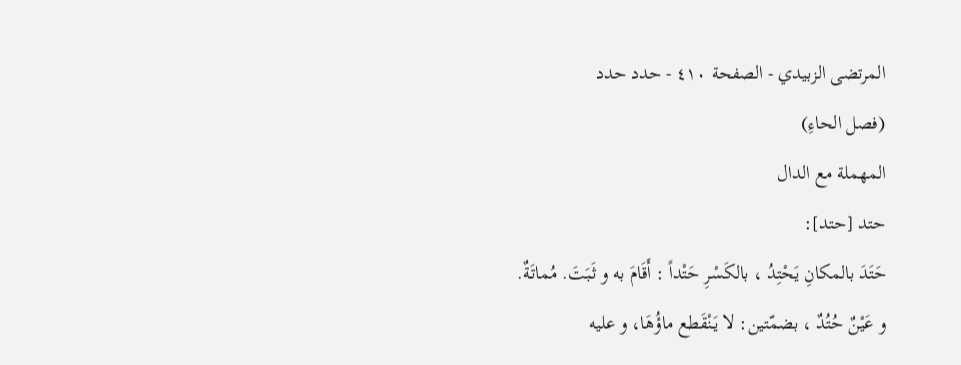المرتضى الزبيدي - الصفحة ٤١٠ - حدد حدد
(فصل الحاءِ)
المهملة مع الدال
حتد [حتد]:
حَتَدَ بالمكانِ يَحْتِدُ ، بالكَسْرِ حَتْداً : أَقَامَ به و ثَبَتَ. مُماتَةٌ.
و عَيْنٌ حُتُدٌ ، بضمّتين: لا يَنْقَطع ماؤُهَا، و عليه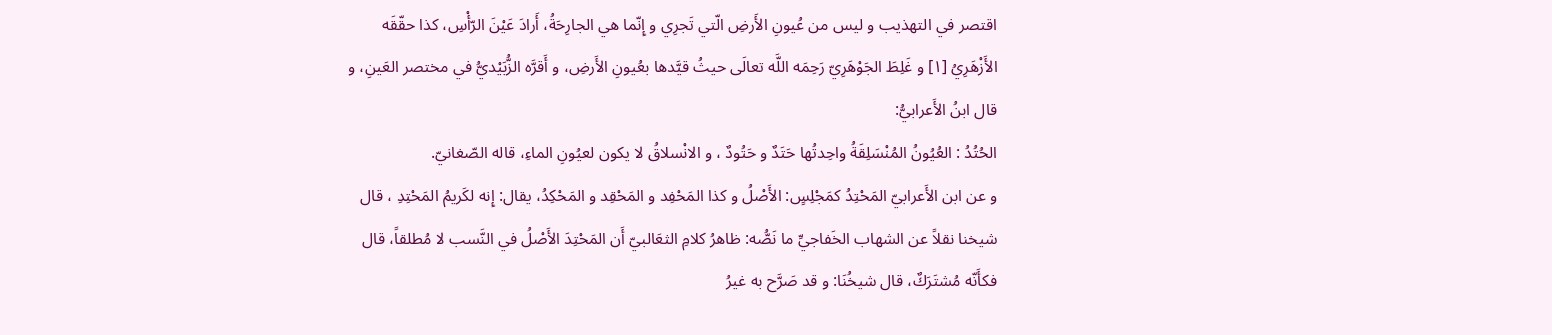اقتصر في التهذيب و ليس من عُيونِ الأَرضِ الّتي تَجرِي و إِنّما هي الجارِحَةُ، أَرادَ عَيْنَ الرّأْسِ، كذا حقّقَه الأَزْهَرِيُ [١] و غَلِطَ الجَوْهَرِيّ رَحِمَه اللَّه تعالَى حيثُ قيَّدها بعُيونِ الأَرضِ، و أَقرَّه الزُّبَيْديُّ في مختصر العَينِ، و قال ابنُ الأَعرابيُّ:
الحُتُدُ : العُيُونُ المُنْسَلِقَةُ واحِدتُها حَتَدٌ و حَتُودٌ ، و الانْسلاقُ لا يكون لعيُونِ الماءِ، قاله الصّغانيّ.
و عن ابن الأَعرابيّ المَحْتِدُ كمَجْلِسٍ: الأَصْلُ و كذا المَحْفِد و المَحْقِد و المَحْكِدُ، يقال: إِنه لكَريمُ المَحْتِدِ ، قال شيخنا نقلاً عن الشهاب الخَفاجيِّ ما نَصُّه: ظاهرُ كلامِ الثعَالبيّ أَن المَحْتِدَ الأَصْلُ في النَّسب لا مُطلقاً، قال فكأَنّه مُشتَرَكٌ، قال شيخُنَا: و قد صَرَّح به غيرُ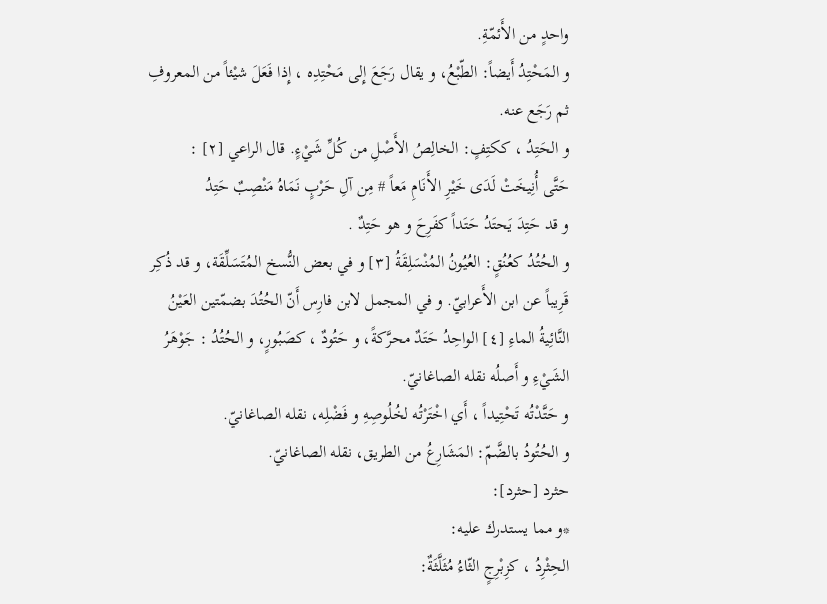واحدٍ من الأَئمّةِ.
و المَحْتِدُ أَيضاً: الطّبْعُ، و يقال رَجَعَ إِلى مَحْتِدِه ، إِذا فَعَلَ شيْئاً من المعروفِ ثم رَجَع عنه.
و الحَتِدُ ، ككتِفٍ: الخالِصُ الأَصْلِ من كُلِّ شَيْءٍ. قال الراعي [٢] :
حَتَّى أُنِيخَتْ لَدَى خَيْرِ الأَنَامِ مَعاً # مِن آلِ حَرْبٍ نَمَاهُ مَنْصِبٌ حَتِدُ
و قد حَتِدَ يَحتَدُ حَتَداً كفَرِحَ و هو حَتِدٌ .
و الحُتُدُ كعُنُقٍ: العُيُونُ المُنْسَلِقَةُ [٣] و في بعض النُّسخ المُتَسَلِّقَة، و قد ذُكِر قَرِيباً عن ابن الأَعرابيّ. و في المجمل لابن فارِس أَنّ الحُتُدَ بضمّتين العَيْنُ النَّائِيةُ الماءِ [٤] الواحِدُ حَتَدٌ محرَّكةً، و حَتُودٌ ، كصَبُورٍ، و الحُتُدُ : جَوْهَرُ الشَيْءِ و أَصلُه نقله الصاغانيّ.
و حَتَّدْتُه تَحْتِيداً ، أَي اخْتَرْتُه لخُلُوصِهِ و فَضْلِه، نقله الصاغانيّ.
و الحُتُودُ بالضَّمّ: المَشَارِعُ من الطريق، نقله الصاغانيّ.
حثرد [حثرد]:
*و مما يستدرك عليه:
الحِثْرِدُ ، كزِبْرِجٍ الثّاءُ مُثَلَّثَةٌ: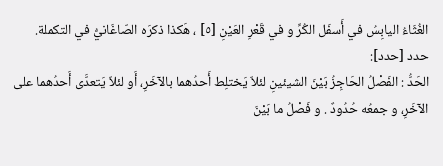الغُثَاءُ اليابِسُ في أَسفَل الكُرِّ و في قَعْرِ العَيْنِ [٥] ، هَكذا ذكرَه الصّاغَانيُّ في التكملة.
حدد [حدد]:
الحَدُّ : الفَصْلُ الحَاجِزُ بَيْنَ الشيئينِ لئلاّ يَختلِط أَحدُهما بالآخَرِ، أَو لئلاّ يَتعدَّى أَحدُهما على الآخَرِ، و جمعُه حُدُودٌ . و فَصْلُ ما بَيْنَ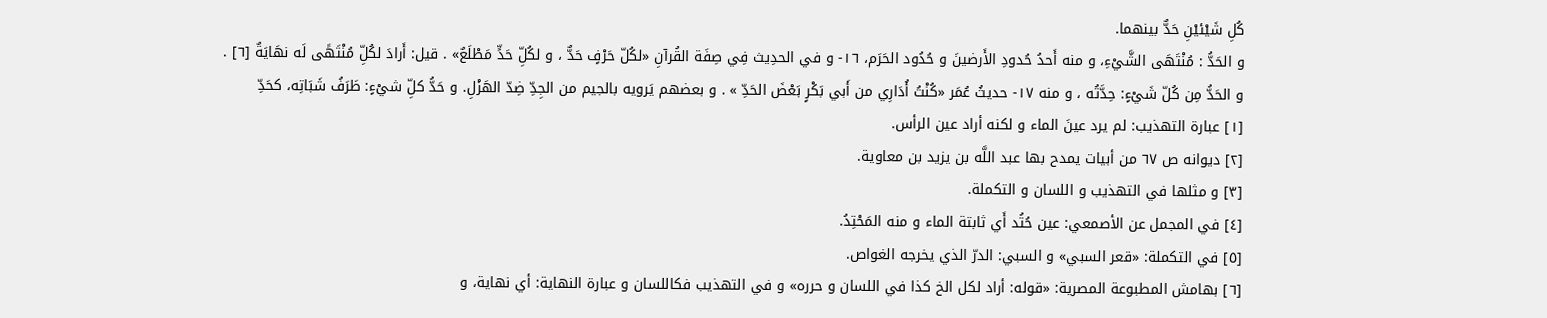كُلِ شَيْئيْنِ حَدٌّ بينهما.
و الحَدُّ : مُنْتَهَى الشَّيْءِ، و منه أَحدُ حُدودِ الأَرضينَ و حُدُود الحَرَم، ١٦- و في الحدِيث فِي صِفَة القُرآنِ «لكُلّ حَرْفٍ حَدٌّ ، و لكُلِّ حَدٍّ مَطْلَعٌ» . قيل: أَرادَ لكُلِّ مُنْتَهًى لَه نهَايَةٌ [٦] .
و الحَدُّ مِن كُلّ شَيْءٍ: حِدَّتُه ، و منه ١٧- حديثُ عُمَر «كُنْتُ أُدَارِي من أَبي بَكْرٍ بَعْضَ الحَدِّ » . و بعضهم يَرويه بالجيم من الجِدِّ ضِدّ الهَزْلِ. و حَدُّ كلِّ شيْءٍ: طَرَفُ شَبَاتِه، كحَدِّ
[١] عبارة التهذيب: لم يرد عينَ الماء و لكنه أراد عين الرأس.
[٢] ديوانه ص ٦٧ من أبيات يمدح بها عبد اللَّه بن يزيد بن معاوية.
[٣] و مثلها في التهذيب و اللسان و التكملة.
[٤] في المجمل عن الأصمعي: عين حُتُد أَي ثابتة الماء و منه المَحْتِدُ.
[٥] في التكملة: «قعر السبي» و السبي: الدرّ الذي يخرجه الغواص.
[٦] بهامش المطبوعة المصرية: «قوله: أراد لكل الخ كذا في اللسان و حرره» و في التهذيب فكاللسان و عبارة النهاية: أي نهاية، و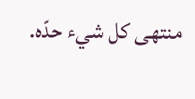منتهى كل شيء حدّه.